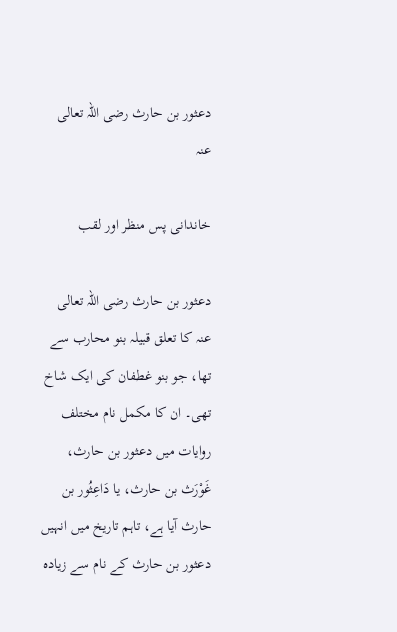دعثور بن حارث رضی اللہ تعالی عنہ

خاندانی پس منظر اور لقب

دعثور بن حارث رضی اللہ تعالی عنہ کا تعلق قبیلہ بنو محارب سے تھا، جو بنو غطفان کی ایک شاخ تھی۔ ان کا مکمل نام مختلف روایات میں دعثور بن حارث، غَوْرَث بن حارث، یا دَاعِثُور بن حارث آیا ہے، تاہم تاریخ میں انہیں دعثور بن حارث کے نام سے زیادہ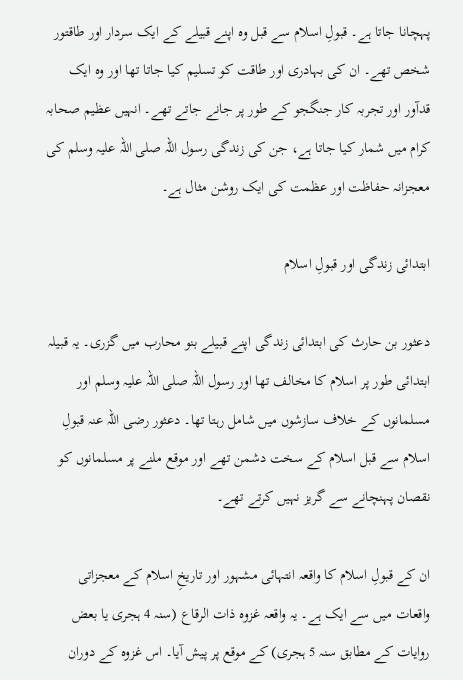پہچانا جاتا ہے۔ قبولِ اسلام سے قبل وہ اپنے قبیلے کے ایک سردار اور طاقتور شخص تھے۔ ان کی بہادری اور طاقت کو تسلیم کیا جاتا تھا اور وہ ایک قدآور اور تجربہ کار جنگجو کے طور پر جانے جاتے تھے۔ انہیں عظیم صحابہ کرام میں شمار کیا جاتا ہے، جن کی زندگی رسول اللہ صلی اللہ علیہ وسلم کی معجزانہ حفاظت اور عظمت کی ایک روشن مثال ہے۔

ابتدائی زندگی اور قبولِ اسلام

دعثور بن حارث کی ابتدائی زندگی اپنے قبیلے بنو محارب میں گزری۔ یہ قبیلہ ابتدائی طور پر اسلام کا مخالف تھا اور رسول اللہ صلی اللہ علیہ وسلم اور مسلمانوں کے خلاف سازشوں میں شامل رہتا تھا۔ دعثور رضی اللہ عنہ قبولِ اسلام سے قبل اسلام کے سخت دشمن تھے اور موقع ملنے پر مسلمانوں کو نقصان پہنچانے سے گریز نہیں کرتے تھے۔

ان کے قبولِ اسلام کا واقعہ انتہائی مشہور اور تاریخِ اسلام کے معجزاتی واقعات میں سے ایک ہے۔ یہ واقعہ غزوہ ذات الرقاع (سنہ 4 ہجری یا بعض روایات کے مطابق سنہ 5 ہجری) کے موقع پر پیش آیا۔ اس غزوہ کے دوران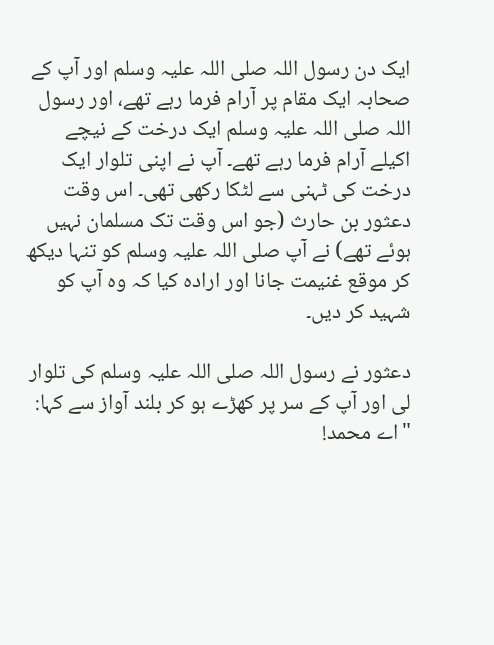ایک دن رسول اللہ صلی اللہ علیہ وسلم اور آپ کے صحابہ ایک مقام پر آرام فرما رہے تھے، اور رسول اللہ صلی اللہ علیہ وسلم ایک درخت کے نیچے اکیلے آرام فرما رہے تھے۔ آپ نے اپنی تلوار ایک درخت کی ٹہنی سے لٹکا رکھی تھی۔ اس وقت دعثور بن حارث (جو اس وقت تک مسلمان نہیں ہوئے تھے) نے آپ صلی اللہ علیہ وسلم کو تنہا دیکھ کر موقع غنیمت جانا اور ارادہ کیا کہ وہ آپ کو شہید کر دیں۔

دعثور نے رسول اللہ صلی اللہ علیہ وسلم کی تلوار لی اور آپ کے سر پر کھڑے ہو کر بلند آواز سے کہا: "اے محمد!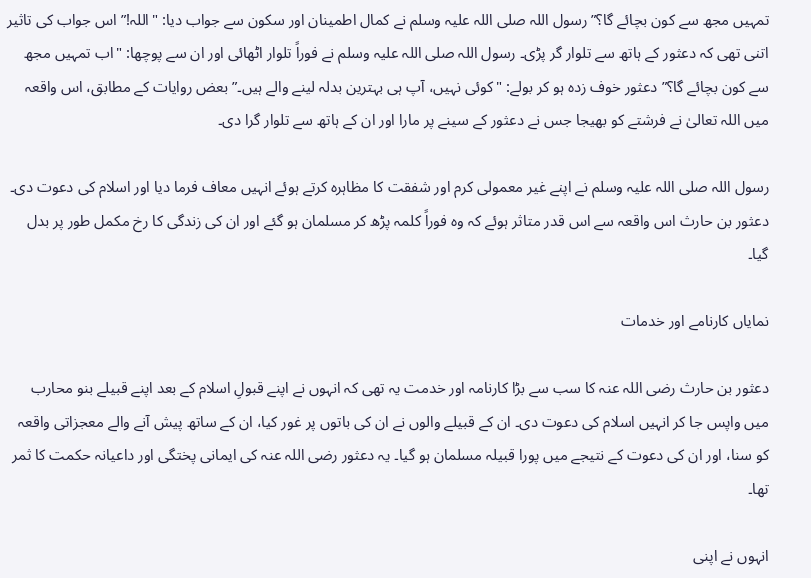تمہیں مجھ سے کون بچائے گا؟” رسول اللہ صلی اللہ علیہ وسلم نے کمال اطمینان اور سکون سے جواب دیا: "اللہ!” اس جواب کی تاثیر اتنی تھی کہ دعثور کے ہاتھ سے تلوار گر پڑی۔ رسول اللہ صلی اللہ علیہ وسلم نے فوراً تلوار اٹھائی اور ان سے پوچھا: "اب تمہیں مجھ سے کون بچائے گا؟” دعثور خوف زدہ ہو کر بولے: "کوئی نہیں، آپ ہی بہترین بدلہ لینے والے ہیں۔” بعض روایات کے مطابق، اس واقعہ میں اللہ تعالیٰ نے فرشتے کو بھیجا جس نے دعثور کے سینے پر مارا اور ان کے ہاتھ سے تلوار گرا دی۔

رسول اللہ صلی اللہ علیہ وسلم نے اپنے غیر معمولی کرم اور شفقت کا مظاہرہ کرتے ہوئے انہیں معاف فرما دیا اور اسلام کی دعوت دی۔ دعثور بن حارث اس واقعہ سے اس قدر متاثر ہوئے کہ وہ فوراً کلمہ پڑھ کر مسلمان ہو گئے اور ان کی زندگی کا رخ مکمل طور پر بدل گیا۔

نمایاں کارنامے اور خدمات

دعثور بن حارث رضی اللہ عنہ کا سب سے بڑا کارنامہ اور خدمت یہ تھی کہ انہوں نے اپنے قبولِ اسلام کے بعد اپنے قبیلے بنو محارب میں واپس جا کر انہیں اسلام کی دعوت دی۔ ان کے قبیلے والوں نے ان کی باتوں پر غور کیا، ان کے ساتھ پیش آنے والے معجزاتی واقعہ کو سنا، اور ان کی دعوت کے نتیجے میں پورا قبیلہ مسلمان ہو گیا۔ یہ دعثور رضی اللہ عنہ کی ایمانی پختگی اور داعیانہ حکمت کا ثمر تھا۔

انہوں نے اپنی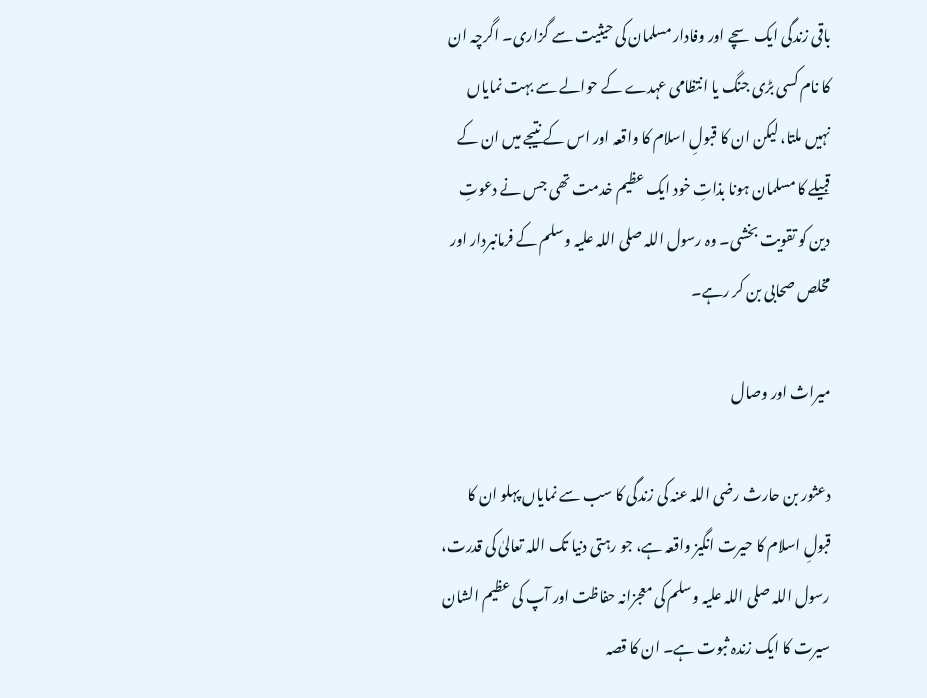باقی زندگی ایک سچے اور وفادار مسلمان کی حیثیت سے گزاری۔ اگرچہ ان کا نام کسی بڑی جنگ یا انتظامی عہدے کے حوالے سے بہت نمایاں نہیں ملتا، لیکن ان کا قبولِ اسلام کا واقعہ اور اس کے نتیجے میں ان کے قبیلے کا مسلمان ہونا بذاتِ خود ایک عظیم خدمت تھی جس نے دعوتِ دین کو تقویت بخشی۔ وہ رسول اللہ صلی اللہ علیہ وسلم کے فرمانبردار اور مخلص صحابی بن کر رہے۔

میراث اور وصال

دعثور بن حارث رضی اللہ عنہ کی زندگی کا سب سے نمایاں پہلو ان کا قبولِ اسلام کا حیرت انگیز واقعہ ہے، جو رہتی دنیا تک اللہ تعالیٰ کی قدرت، رسول اللہ صلی اللہ علیہ وسلم کی معجزانہ حفاظت اور آپ کی عظیم الشان سیرت کا ایک زندہ ثبوت ہے۔ ان کا قصہ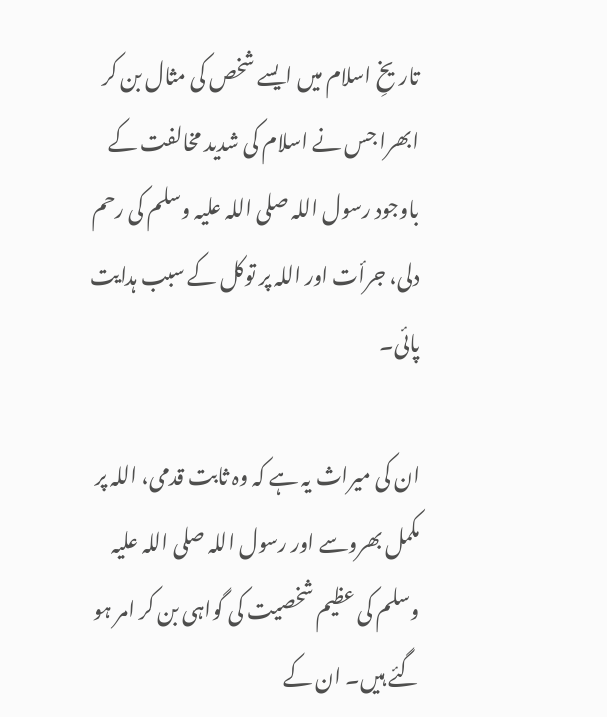تاریخِ اسلام میں ایسے شخص کی مثال بن کر ابھرا جس نے اسلام کی شدید مخالفت کے باوجود رسول اللہ صلی اللہ علیہ وسلم کی رحم دلی، جرأت اور اللہ پر توکل کے سبب ہدایت پائی۔

ان کی میراث یہ ہے کہ وہ ثابت قدمی، اللہ پر مکمل بھروسے اور رسول اللہ صلی اللہ علیہ وسلم کی عظیم شخصیت کی گواہی بن کر امر ہو گئے ہیں۔ ان کے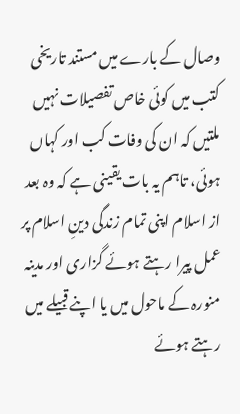وصال کے بارے میں مستند تاریخی کتب میں کوئی خاص تفصیلات نہیں ملتیں کہ ان کی وفات کب اور کہاں ہوئی، تاہم یہ بات یقینی ہے کہ وہ بعد از اسلام اپنی تمام زندگی دینِ اسلام پر عمل پیرا رہتے ہوئے گزاری اور مدینہ منورہ کے ماحول میں یا اپنے قبیلے میں رہتے ہوئے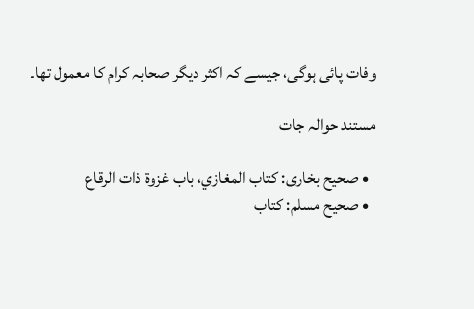وفات پائی ہوگی، جیسے کہ اکثر دیگر صحابہ کرام کا معمول تھا۔

مستند حوالہ جات

  • صحیح بخاری: كتاب المغازي، باب غزوة ذات الرقاع
  • صحیح مسلم: كتاب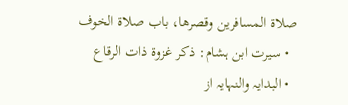صلاة المسافرين وقصرها، باب صلاة الخوف
  • سیرت ابن ہشام: ذکر غزوة ذات الرقاع
  • البدایہ والنہایہ از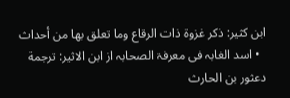ابن کثیر: ذکر غزوة ذات الرقاع وما تعلق بها من أحداث
  • اسد الغابہ فی معرفۃ الصحابہ از ابن الاثیر: ترجمة دعثور بن الحارث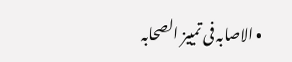• الاصابہ فی تمییز الصحابہ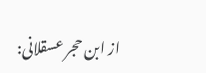از ابن حجر عسقلانی: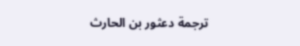ترجمة دعثور بن الحارث